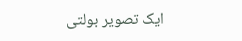ایک تصویر بولتی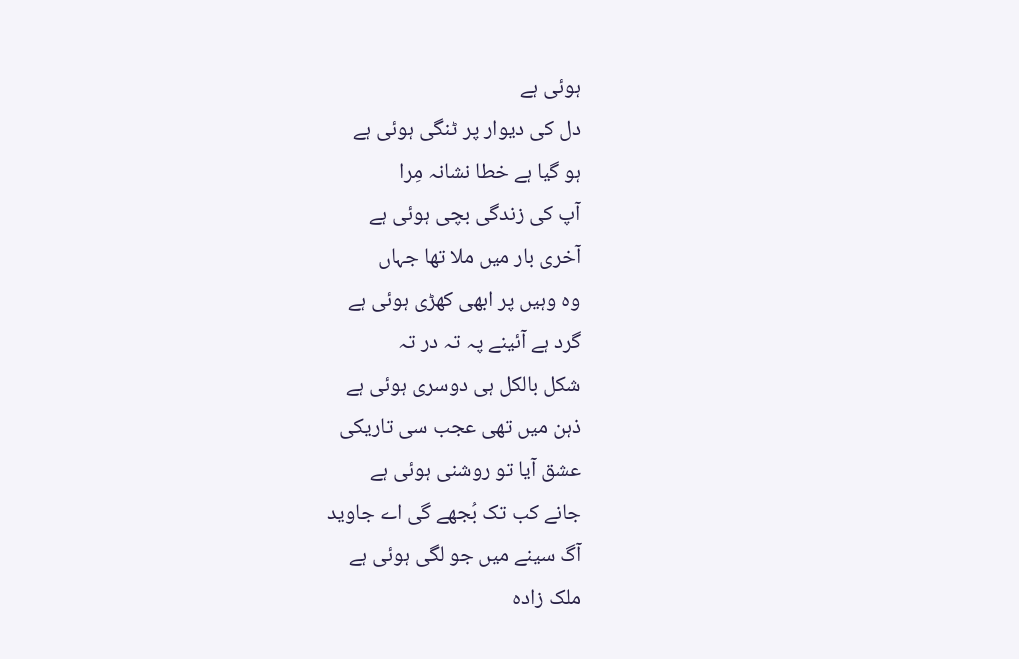ہوئی ہے
دل کی دیوار پر ٹنگی ہوئی ہے
ہو گیا ہے خطا نشانہ مِرا
آپ کی زندگی بچی ہوئی ہے
آخری بار میں ملا تھا جہاں
وہ وہیں پر ابھی کھڑی ہوئی ہے
گرد ہے آئینے پہ تہ در تہ
شکل بالکل ہی دوسری ہوئی ہے
ذہن میں تھی عجب سی تاریکی
عشق آیا تو روشنی ہوئی ہے
جانے کب تک بُجھے گی اے جاوید
آگ سینے میں جو لگی ہوئی ہے
ملک زادہ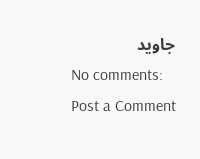جاوید
No comments:
Post a Comment